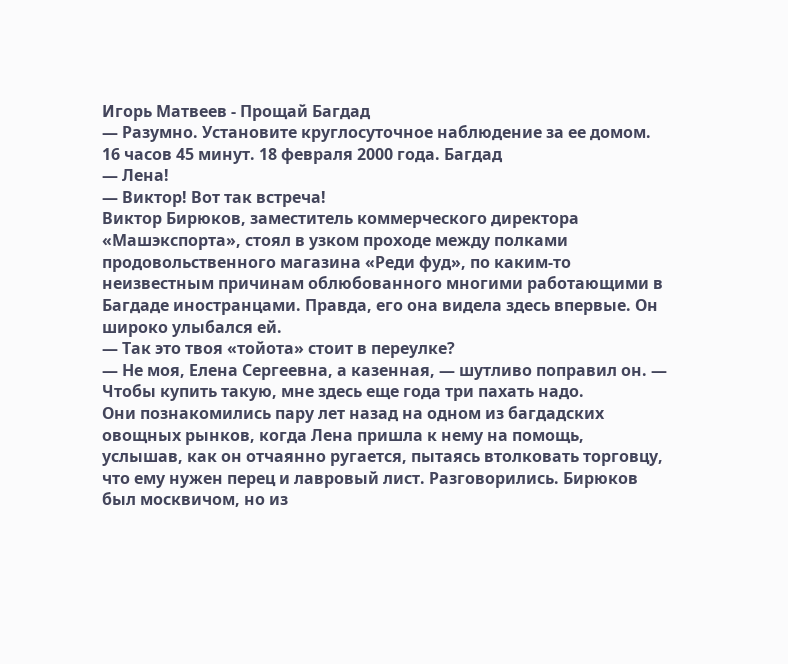Игорь Матвеев - Прощай Багдад
— Разумно. Установите круглосуточное наблюдение за ее домом.
16 часов 45 минут. 18 февраля 2000 года. Багдад
— Лена!
— Виктор! Вот так встреча!
Виктор Бирюков, заместитель коммерческого директора «Машэкспорта», стоял в узком проходе между полками продовольственного магазина «Реди фуд», по каким-то неизвестным причинам облюбованного многими работающими в Багдаде иностранцами. Правда, его она видела здесь впервые. Он широко улыбался ей.
— Так это твоя «тойота» стоит в переулке?
— Не моя, Елена Сергеевна, а казенная, — шутливо поправил он. — Чтобы купить такую, мне здесь еще года три пахать надо.
Они познакомились пару лет назад на одном из багдадских овощных рынков, когда Лена пришла к нему на помощь, услышав, как он отчаянно ругается, пытаясь втолковать торговцу, что ему нужен перец и лавровый лист. Разговорились. Бирюков был москвичом, но из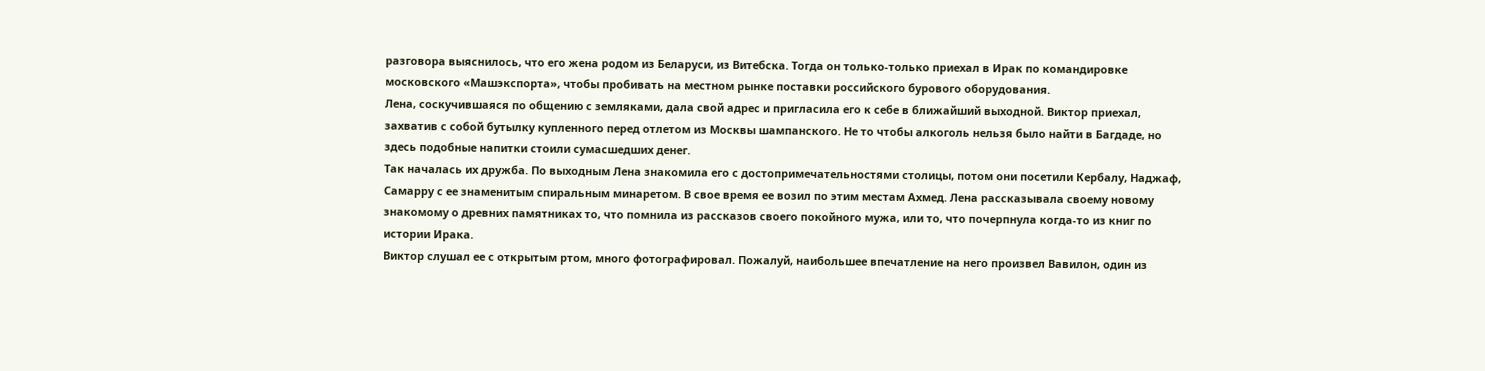разговора выяснилось, что его жена родом из Беларуси, из Витебска. Тогда он только-только приехал в Ирак по командировке московского «Машэкспорта», чтобы пробивать на местном рынке поставки российского бурового оборудования.
Лена, соскучившаяся по общению с земляками, дала свой адрес и пригласила его к себе в ближайший выходной. Виктор приехал, захватив с собой бутылку купленного перед отлетом из Москвы шампанского. Не то чтобы алкоголь нельзя было найти в Багдаде, но здесь подобные напитки стоили сумасшедших денег.
Так началась их дружба. По выходным Лена знакомила его с достопримечательностями столицы, потом они посетили Кербалу, Наджаф, Самарру с ее знаменитым спиральным минаретом. В свое время ее возил по этим местам Ахмед. Лена рассказывала своему новому знакомому о древних памятниках то, что помнила из рассказов своего покойного мужа, или то, что почерпнула когда-то из книг по истории Ирака.
Виктор слушал ее с открытым ртом, много фотографировал. Пожалуй, наибольшее впечатление на него произвел Вавилон, один из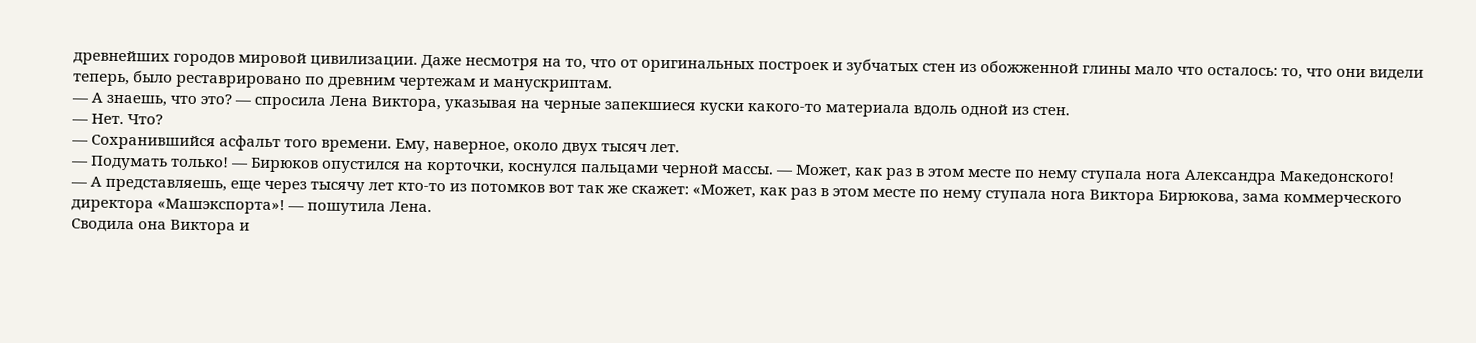древнейших городов мировой цивилизации. Даже несмотря на то, что от оригинальных построек и зубчатых стен из обожженной глины мало что осталось: то, что они видели теперь, было реставрировано по древним чертежам и манускриптам.
— А знаешь, что это? — спросила Лена Виктора, указывая на черные запекшиеся куски какого-то материала вдоль одной из стен.
— Нет. Что?
— Сохранившийся асфальт того времени. Ему, наверное, около двух тысяч лет.
— Подумать только! — Бирюков опустился на корточки, коснулся пальцами черной массы. — Может, как раз в этом месте по нему ступала нога Александра Македонского!
— А представляешь, еще через тысячу лет кто-то из потомков вот так же скажет: «Может, как раз в этом месте по нему ступала нога Виктора Бирюкова, зама коммерческого директора «Машэкспорта»! — пошутила Лена.
Сводила она Виктора и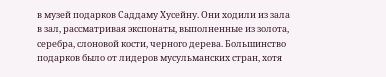в музей подарков Саддаму Хусейну. Они ходили из зала в зал, рассматривая экспонаты, выполненные из золота, серебра, слоновой кости, черного дерева. Большинство подарков было от лидеров мусульманских стран, хотя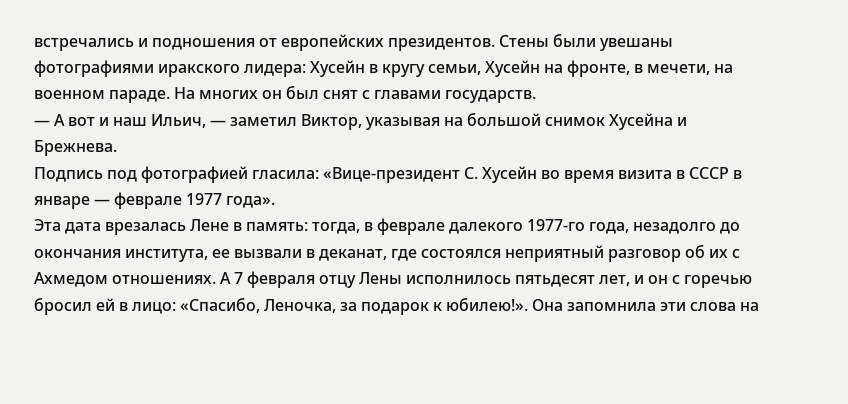встречались и подношения от европейских президентов. Стены были увешаны фотографиями иракского лидера: Хусейн в кругу семьи, Хусейн на фронте, в мечети, на военном параде. На многих он был снят с главами государств.
— А вот и наш Ильич, — заметил Виктор, указывая на большой снимок Хусейна и Брежнева.
Подпись под фотографией гласила: «Вице-президент С. Хусейн во время визита в СССР в январе — феврале 1977 года».
Эта дата врезалась Лене в память: тогда, в феврале далекого 1977-го года, незадолго до окончания института, ее вызвали в деканат, где состоялся неприятный разговор об их с Ахмедом отношениях. А 7 февраля отцу Лены исполнилось пятьдесят лет, и он с горечью бросил ей в лицо: «Спасибо, Леночка, за подарок к юбилею!». Она запомнила эти слова на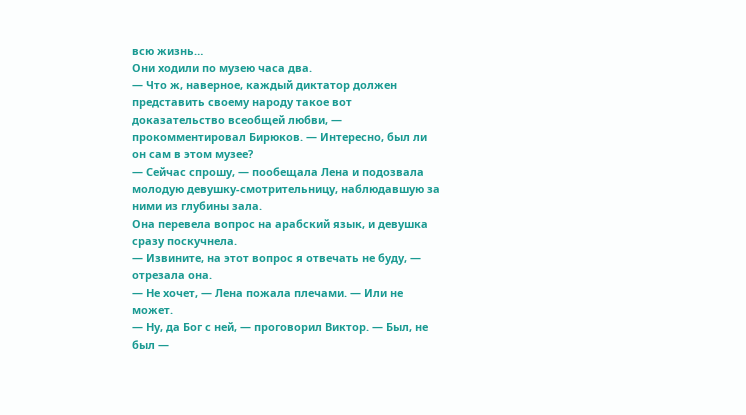всю жизнь…
Они ходили по музею часа два.
— Что ж, наверное, каждый диктатор должен представить своему народу такое вот доказательство всеобщей любви, — прокомментировал Бирюков. — Интересно, был ли он сам в этом музее?
— Сейчас спрошу, — пообещала Лена и подозвала молодую девушку-смотрительницу, наблюдавшую за ними из глубины зала.
Она перевела вопрос на арабский язык, и девушка сразу поскучнела.
— Извините, на этот вопрос я отвечать не буду, — отрезала она.
— Не хочет, — Лена пожала плечами. — Или не может.
— Ну, да Бог с ней, — проговорил Виктор. — Был, не был —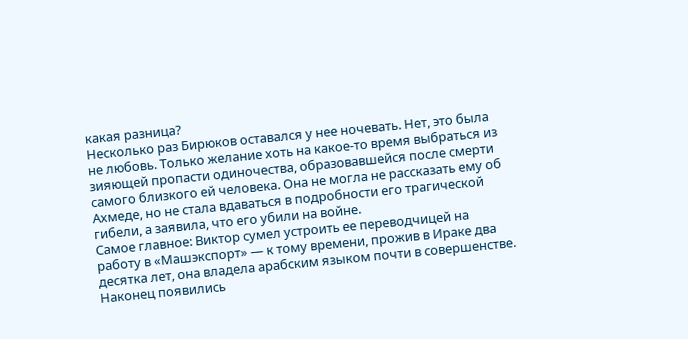какая разница?
Несколько раз Бирюков оставался у нее ночевать. Нет, это была не любовь. Только желание хоть на какое-то время выбраться из зияющей пропасти одиночества, образовавшейся после смерти самого близкого ей человека. Она не могла не рассказать ему об Ахмеде, но не стала вдаваться в подробности его трагической гибели, а заявила, что его убили на войне.
Самое главное: Виктор сумел устроить ее переводчицей на работу в «Машэкспорт» — к тому времени, прожив в Ираке два десятка лет, она владела арабским языком почти в совершенстве. Наконец появились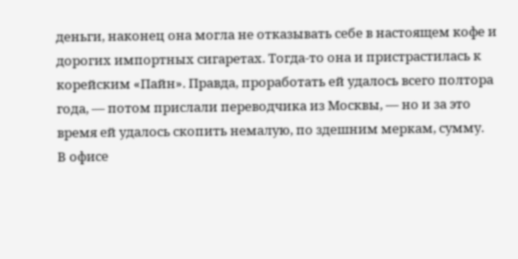деньги, наконец она могла не отказывать себе в настоящем кофе и дорогих импортных сигаретах. Тогда-то она и пристрастилась к корейским «Пайн». Правда, проработать ей удалось всего полтора года, — потом прислали переводчика из Москвы, — но и за это время ей удалось скопить немалую, по здешним меркам, сумму.
В офисе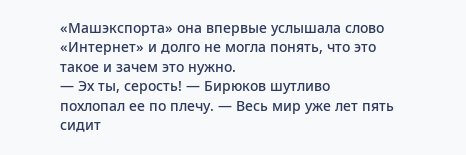«Машэкспорта» она впервые услышала слово «Интернет» и долго не могла понять, что это такое и зачем это нужно.
— Эх ты, серость! — Бирюков шутливо похлопал ее по плечу. — Весь мир уже лет пять сидит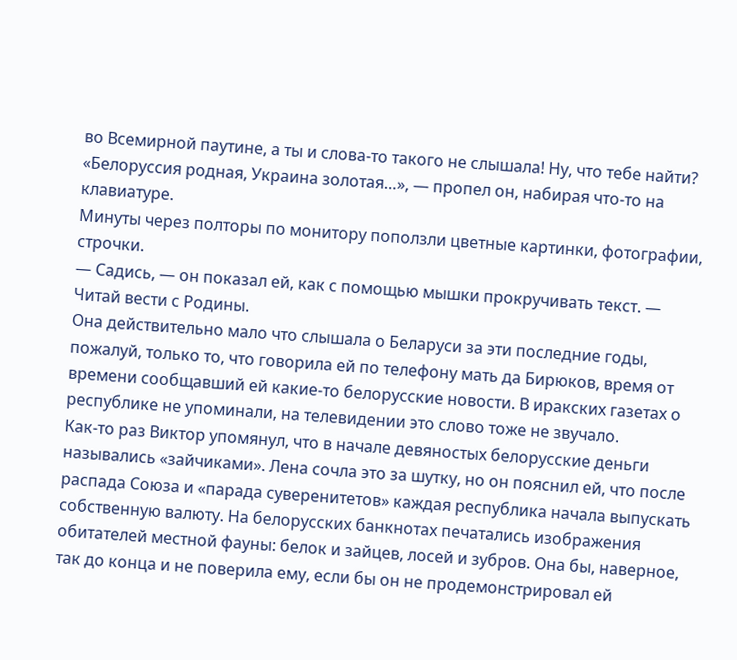во Всемирной паутине, а ты и слова-то такого не слышала! Ну, что тебе найти? «Белоруссия родная, Украина золотая…», — пропел он, набирая что-то на клавиатуре.
Минуты через полторы по монитору поползли цветные картинки, фотографии, строчки.
— Садись, — он показал ей, как с помощью мышки прокручивать текст. — Читай вести с Родины.
Она действительно мало что слышала о Беларуси за эти последние годы, пожалуй, только то, что говорила ей по телефону мать да Бирюков, время от времени сообщавший ей какие-то белорусские новости. В иракских газетах о республике не упоминали, на телевидении это слово тоже не звучало.
Как-то раз Виктор упомянул, что в начале девяностых белорусские деньги назывались «зайчиками». Лена сочла это за шутку, но он пояснил ей, что после распада Союза и «парада суверенитетов» каждая республика начала выпускать собственную валюту. На белорусских банкнотах печатались изображения обитателей местной фауны: белок и зайцев, лосей и зубров. Она бы, наверное, так до конца и не поверила ему, если бы он не продемонстрировал ей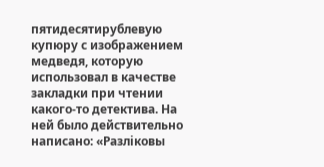пятидесятирублевую купюру с изображением медведя, которую использовал в качестве закладки при чтении какого-то детектива. На ней было действительно написано: «Разлiковы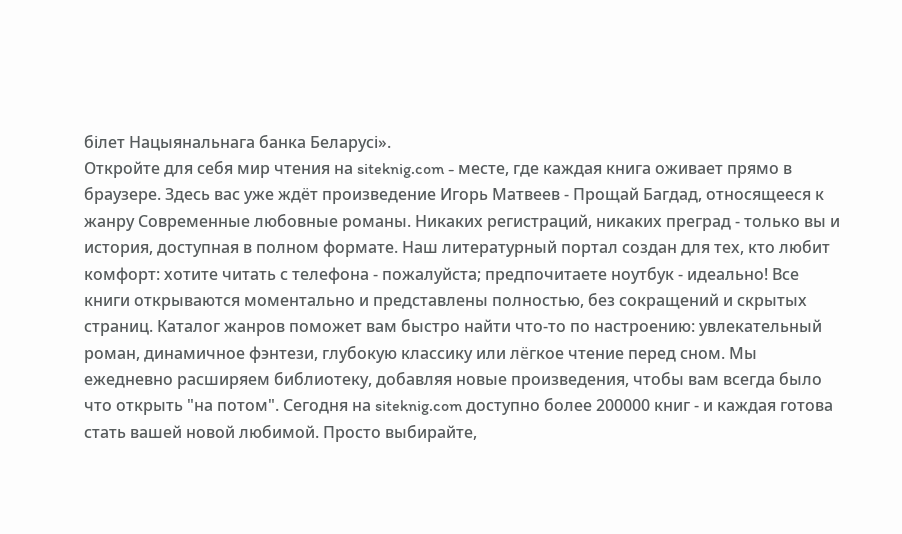бiлет Нацыянальнага банка Беларусi».
Откройте для себя мир чтения на siteknig.com - месте, где каждая книга оживает прямо в браузере. Здесь вас уже ждёт произведение Игорь Матвеев - Прощай Багдад, относящееся к жанру Современные любовные романы. Никаких регистраций, никаких преград - только вы и история, доступная в полном формате. Наш литературный портал создан для тех, кто любит комфорт: хотите читать с телефона - пожалуйста; предпочитаете ноутбук - идеально! Все книги открываются моментально и представлены полностью, без сокращений и скрытых страниц. Каталог жанров поможет вам быстро найти что-то по настроению: увлекательный роман, динамичное фэнтези, глубокую классику или лёгкое чтение перед сном. Мы ежедневно расширяем библиотеку, добавляя новые произведения, чтобы вам всегда было что открыть "на потом". Сегодня на siteknig.com доступно более 200000 книг - и каждая готова стать вашей новой любимой. Просто выбирайте,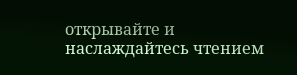открывайте и наслаждайтесь чтением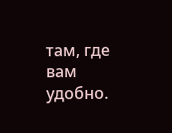там, где вам удобно.